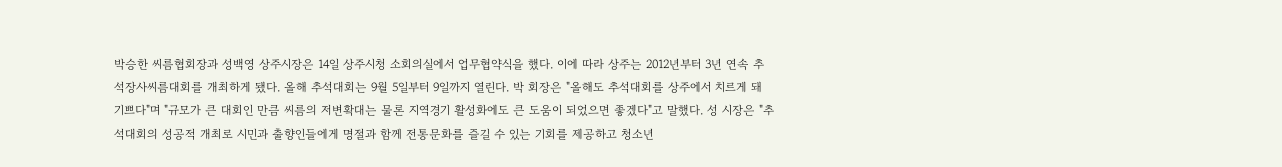박승한 씨름협회장과 성백영 상주시장은 14일 상주시청 소회의실에서 업무협약식을 했다. 이에 따라 상주는 2012년부터 3년 연속 추석장사씨름대회를 개최하게 됐다. 올해 추석대회는 9월 5일부터 9일까지 열린다. 박 회장은 "올해도 추석대회를 상주에서 치르게 돼 기쁘다"며 "규모가 큰 대회인 만큼 씨름의 저변확대는 물론 지역경기 활성화에도 큰 도움이 되었으면 좋겠다"고 말했다. 성 시장은 "추석대회의 성공적 개최로 시민과 출향인들에게 명절과 함께 전통문화를 즐길 수 있는 기회를 제공하고 청소년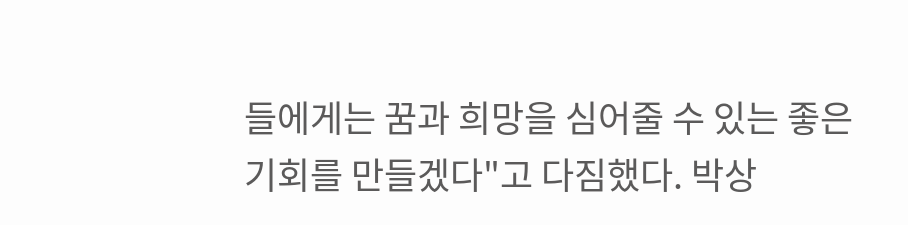들에게는 꿈과 희망을 심어줄 수 있는 좋은 기회를 만들겠다"고 다짐했다. 박상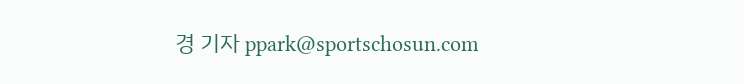경 기자 ppark@sportschosun.com